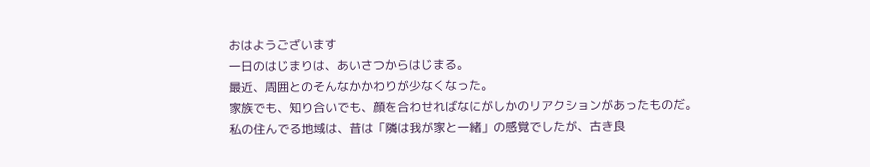おはようございます
一日のはじまりは、あいさつからはじまる。
最近、周囲とのそんなかかわりが少なくなった。
家族でも、知り合いでも、顔を合わせればなにがしかのリアクションがあったものだ。
私の住んでる地域は、昔は「隣は我が家と一緒」の感覚でしたが、古き良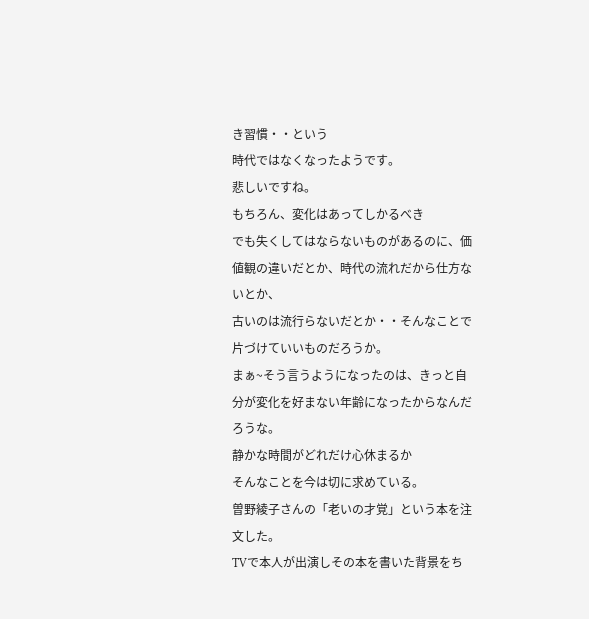き習慣・・という
時代ではなくなったようです。
悲しいですね。
もちろん、変化はあってしかるべき
でも失くしてはならないものがあるのに、価値観の違いだとか、時代の流れだから仕方ないとか、
古いのは流行らないだとか・・そんなことで片づけていいものだろうか。
まぁ~そう言うようになったのは、きっと自分が変化を好まない年齢になったからなんだろうな。
静かな時間がどれだけ心休まるか
そんなことを今は切に求めている。
曽野綾子さんの「老いの才覚」という本を注文した。
TVで本人が出演しその本を書いた背景をち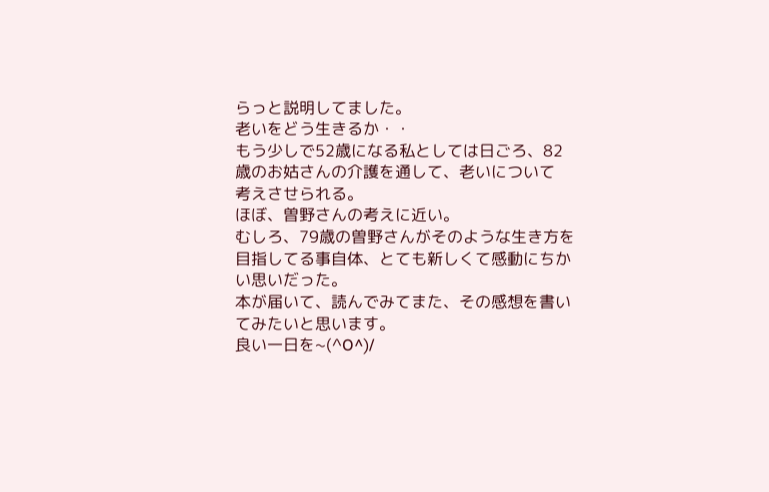らっと説明してました。
老いをどう生きるか・・
もう少しで52歳になる私としては日ごろ、82歳のお姑さんの介護を通して、老いについて
考えさせられる。
ほぼ、曽野さんの考えに近い。
むしろ、79歳の曽野さんがそのような生き方を目指してる事自体、とても新しくて感動にちかい思いだった。
本が届いて、読んでみてまた、その感想を書いてみたいと思います。
良い一日を~(^O^)/